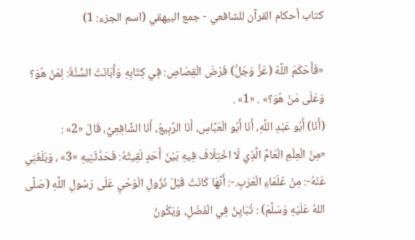كتاب أحكام القرآن للشافعي - جمع البيهقي (اسم الجزء: 1)

«فَأَحْكَمَ اللَّهُ (عَزَّ وَجَلَّ) فَرْضَ الْقِصَاصِ: فِي كِتَابِهِ وَأَبَانَتْ السُّنَّةُ: لِمَنْ هُوَ؟ وَعَلَى مَنْ هُوَ؟» . «1» .
(أَنَا) أَبُو عَبْدِ اللَّهِ، أَنَا أَبُو الْعَبَّاسِ، أَنَا الرَّبِيعُ، أَنَا الشَّافِعِيُّ، قَالَ «2» :
«مِنْ الْعِلْمِ الْعَامِّ الَّذِي لَا اخْتِلَافَ فِيهِ بَيْنَ أَحَدٍ لَقِيتُهُ: فَحَدَّثَنِيهِ «3» ، وَبَلَغَنِي عَنْهُ-: مِنْ عُلَمَاءِ الْعَرَبِ.-: أَنَّهَا كَانَتْ قَبْلَ نُزُولِ الْوَحْيِ عَلَى رَسُولِ اللَّهِ (صَلَّى اللهُ عَلَيْهِ وَسَلَّمَ) : تُبَايِنُ فِي الْفَضْلِ، وَيَكُونُ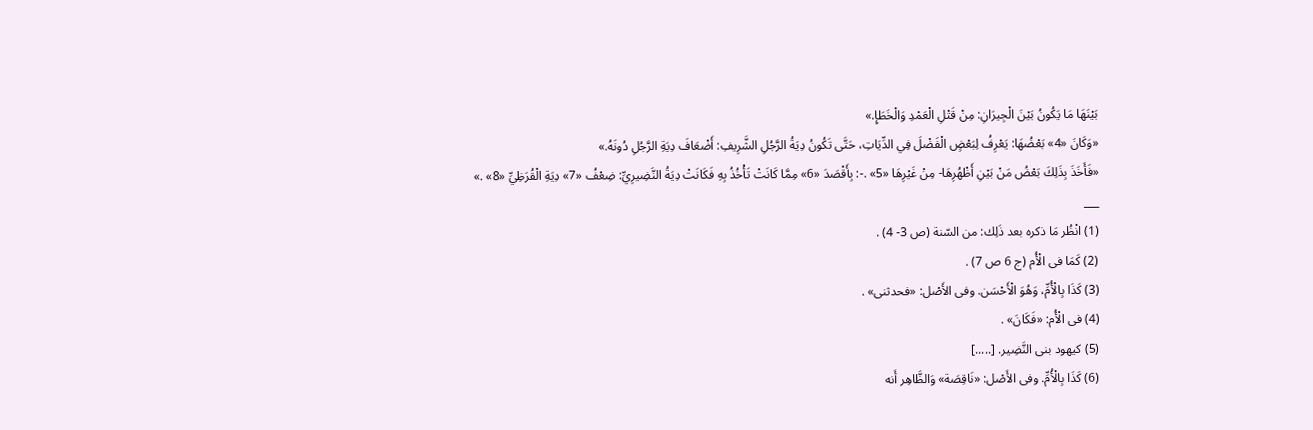بَيْنَهَا مَا يَكُونُ بَيْنَ الْجِيرَانِ: مِنْ قَتْلِ الْعَمْدِ وَالْخَطَإِ.»
«وَكَانَ «4» بَعْضُهَا: يَعْرِفُ لِبَعْضٍ الْفَضْلَ فِي الدِّيَاتِ، حَتَّى تَكُونُ دِيَةُ الرَّجُلِ الشَّرِيفِ: أَضْعَافَ دِيَةِ الرَّجُلِ دُونَهُ.»
«فَأَخَذَ بِذَلِكَ بَعْضُ مَنْ بَيْنِ أَظْهُرِهَا- مِنْ غَيْرِهَا «5» .-: بِأَقْصَدَ «6» مِمَّا كَانَتْ تَأْخُذُ بِهِ فَكَانَتْ دِيَةُ النَّضِيرِيِّ: ضِعْفُ «7» دِيَةِ الْقُرَظِيِّ «8» .»
___
(1) انْظُر مَا ذكره بعد ذَلِك: من السّنة (ص 3- 4) .
(2) كَمَا فى الْأُم (ج 6 ص 7) .
(3) كَذَا بِالْأُمِّ، وَهُوَ الْأَحْسَن. وفى الأَصْل: «فحدثنى» .
(4) فى الْأُم: «فَكَانَ» .
(5) كيهود بنى النَّضِير. [.....]
(6) كَذَا بِالْأُمِّ. وفى الأَصْل: «نَاقِصَة» وَالظَّاهِر أَنه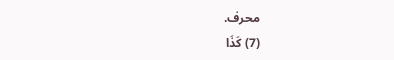محرف.
(7) كَذَا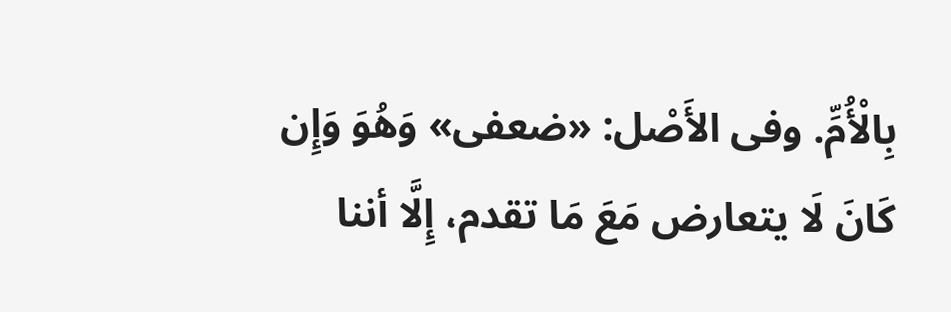بِالْأُمِّ. وفى الأَصْل: «ضعفى» وَهُوَ وَإِن كَانَ لَا يتعارض مَعَ مَا تقدم، إِلَّا أننا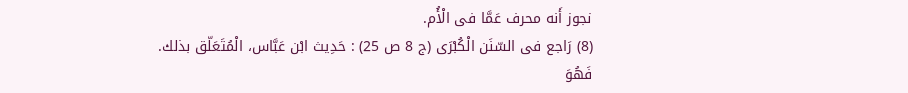نجوز أَنه محرف عَمَّا فى الْأُم.
(8) رَاجع فى السّنَن الْكُبْرَى (ج 8 ص 25) : حَدِيث ابْن عَبَّاس، الْمُتَعَلّق بذلك.
فَهُوَ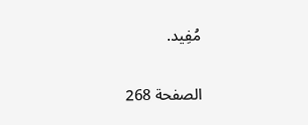مُفِيد.

الصفحة 268